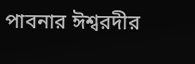পাবনার ঈশ্বরদীর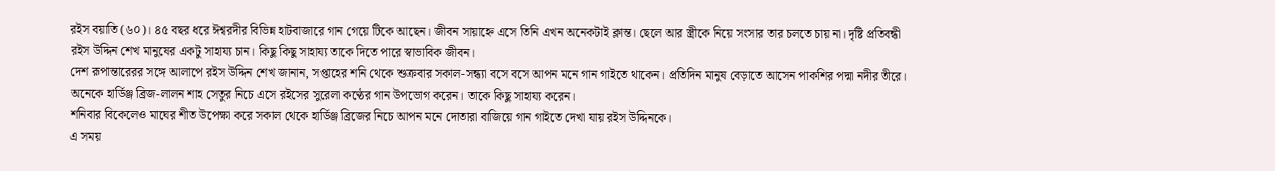রইস বয়াতি (৬০)। ৪৫ বছর ধরে ঈশ্বরদীর বিভিন্ন হাটবাজারে গান গেয়ে টিকে আছেন। জীবন সায়াহ্নে এসে তিনি এখন অনেকটাই ক্লান্ত। ছেলে আর স্ত্রীকে নিয়ে সংসার তার চলতে চায় না। দৃষ্টি প্রতিবন্ধী রইস উদ্দিন শেখ মানুষের একটু সাহায্য চান। কিছু কিছু সাহায্য তাকে দিতে পারে স্বাভাবিক জীবন।
দেশ রূপান্তারেরর সঙ্গে আলাপে রইস উদ্দিন শেখ জানান, সপ্তাহের শনি থেকে শুক্রবার সকাল-সন্ধ্যা বসে বসে আপন মনে গান গাইতে থাকেন। প্রতিদিন মানুষ বেড়াতে আসেন পাকশির পদ্মা নদীর তীরে। অনেকে হার্ডিঞ্জ ব্রিজ-লালন শাহ সেতুর নিচে এসে রইসের সুরেলা কণ্ঠের গান উপভোগ করেন। তাকে কিছু সাহায্য করেন।
শনিবার বিকেলেও মাঘের শীত উপেক্ষা করে সকাল থেকে হার্ডিঞ্জ ব্রিজের নিচে আপন মনে দোতারা বাজিয়ে গান গাইতে দেখা যায় রইস উদ্দিনকে।
এ সময়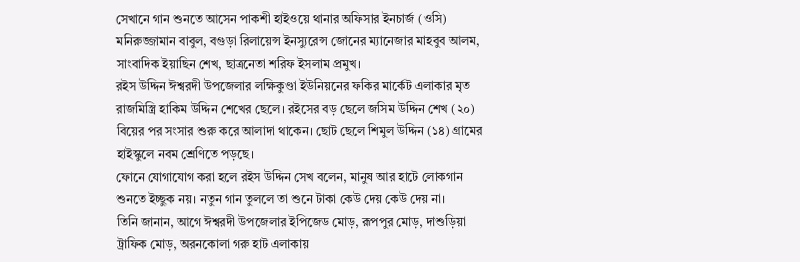সেখানে গান শুনতে আসেন পাকশী হাইওয়ে থানার অফিসার ইনচার্জ (ওসি) মনিরুজ্জামান বাবুল, বগুড়া রিলায়েন্স ইনস্যুরেন্স জোনের ম্যানেজার মাহবুব আলম, সাংবাদিক ইয়াছিন শেখ, ছাত্রনেতা শরিফ ইসলাম প্রমুখ।
রইস উদ্দিন ঈশ্বরদী উপজেলার লক্ষিকুণ্ডা ইউনিয়নের ফকির মার্কেট এলাকার মৃত রাজমিস্ত্রি হাকিম উদ্দিন শেখের ছেলে। রইসের বড় ছেলে জসিম উদ্দিন শেখ (২০) বিয়ের পর সংসার শুরু করে আলাদা থাকেন। ছোট ছেলে শিমুল উদ্দিন (১৪) গ্রামের হাইস্কুলে নবম শ্রেণিতে পড়ছে।
ফোনে যোগাযোগ করা হলে রইস উদ্দিন সেখ বলেন, মানুষ আর হাটে লোকগান শুনতে ইচ্ছুক নয়। নতুন গান তুললে তা শুনে টাকা কেউ দেয় কেউ দেয় না।
তিনি জানান, আগে ঈশ্বরদী উপজেলার ইপিজেড মোড়, রূপপুর মোড়, দাশুড়িয়া ট্রাফিক মোড়, অরনকোলা গরু হাট এলাকায়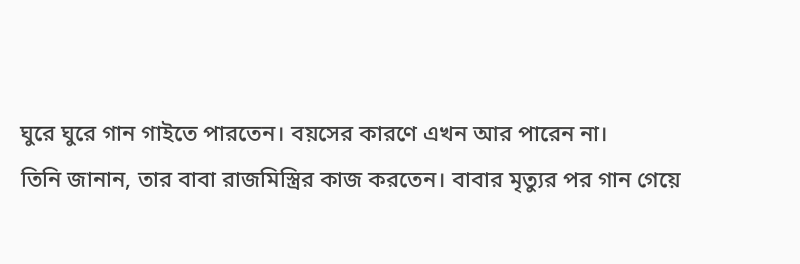ঘুরে ঘুরে গান গাইতে পারতেন। বয়সের কারণে এখন আর পারেন না।
তিনি জানান, তার বাবা রাজমিস্ত্রির কাজ করতেন। বাবার মৃত্যুর পর গান গেয়ে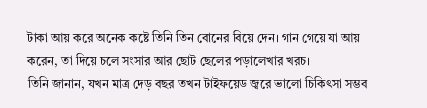টাকা আয় করে অনেক কষ্টে তিনি তিন বোনের বিয়ে দেন। গান গেয়ে যা আয় করেন, তা দিয়ে চলে সংসার আর ছোট ছেলের পড়ালেখার খরচ।
তিনি জানান, যখন মাত্র দেড় বছর তখন টাইফয়েড জ্বরে ভালো চিকিৎসা সম্ভব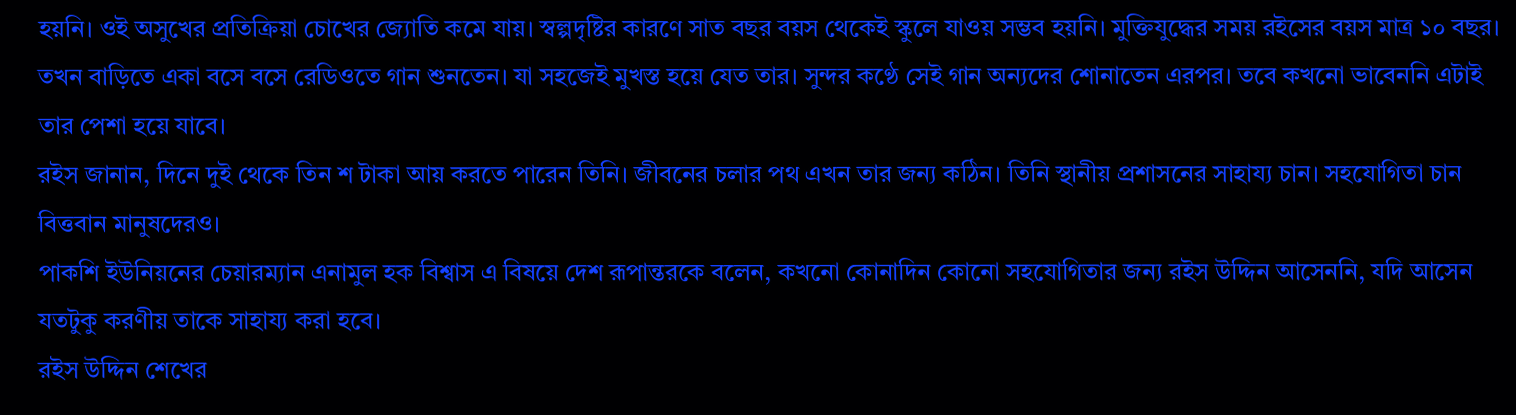হয়নি। ওই অসুখের প্রতিক্রিয়া চোখের জ্যোতি কমে যায়। স্বল্পদৃষ্টির কারণে সাত বছর বয়স থেকেই স্কুলে যাওয় সম্ভব হয়নি। মুক্তিযুদ্ধের সময় রইসের বয়স মাত্র ১০ বছর। তখন বাড়িতে একা বসে বসে রেডিওতে গান শুনতেন। যা সহজেই মুখস্ত হয়ে যেত তার। সুন্দর কণ্ঠে সেই গান অন্যদের শোনাতেন এরপর। তবে কখনো ভাবেননি এটাই তার পেশা হয়ে যাবে।
রইস জানান, দিনে দুই থেকে তিন শ টাকা আয় করতে পারেন তিনি। জীবনের চলার পথ এখন তার জন্য কঠিন। তিনি স্থানীয় প্রশাসনের সাহায্য চান। সহযোগিতা চান বিত্তবান মানুষদেরও।
পাকশি ইউনিয়নের চেয়ারম্যান এনামুল হক বিশ্বাস এ বিষয়ে দেশ রূপান্তরকে বলেন, কখনো কোনাদিন কোনো সহযোগিতার জন্য রইস উদ্দিন আসেননি, যদি আসেন যতটুকু করণীয় তাকে সাহায্য করা হবে।
রইস উদ্দিন শেখের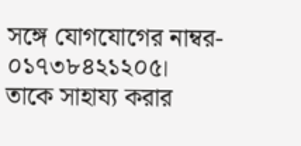সঙ্গে যোগযোগের নাম্বর- ০১৭৩৮৪২১২০৫।
তাকে সাহায্য করার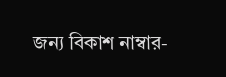জন্য বিকাশ নাম্বার-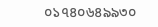০১৭৪০৬৪৯৯৩০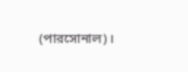(পারসোনাল)।